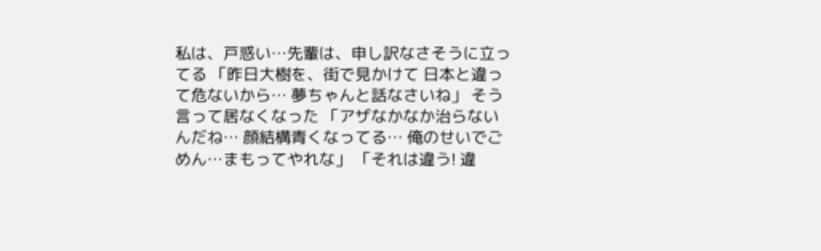私は、戸惑い…先輩は、申し訳なさそうに立ってる 「昨日大樹を、街で見かけて 日本と違って危ないから… 夢ちゃんと話なさいね」 そう言って居なくなった 「アザなかなか治らないんだね… 顔結構青くなってる… 俺のせいでごめん…まもってやれな」 「それは違う! 違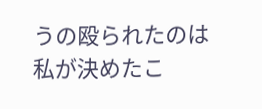うの殴られたのは私が決めたこ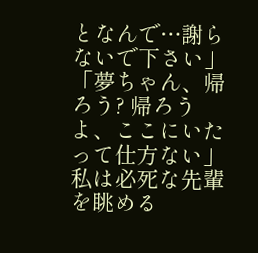となんで…謝らないで下さい」 「夢ちゃん、帰ろう? 帰ろうよ、ここにいたって仕方ない」 私は必死な先輩を眺める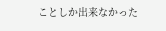ことしか出来なかった